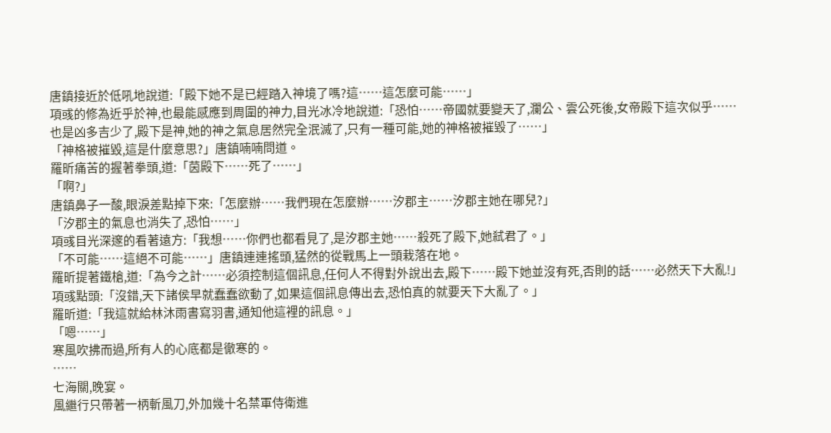唐鎮接近於低吼地說道:「殿下她不是已經踏入神境了嗎?這……這怎麼可能……」
項彧的修為近乎於神,也最能感應到周圍的神力,目光冰冷地說道:「恐怕……帝國就要變天了,瀾公、雲公死後,女帝殿下這次似乎……也是凶多吉少了,殿下是神,她的神之氣息居然完全泯滅了,只有一種可能,她的神格被摧毀了……」
「神格被摧毀,這是什麼意思?」唐鎮喃喃問道。
羅昕痛苦的握著拳頭,道:「茵殿下……死了……」
「啊?」
唐鎮鼻子一酸,眼淚差點掉下來:「怎麼辦……我們現在怎麼辦……汐郡主……汐郡主她在哪兒?」
「汐郡主的氣息也消失了,恐怕……」
項彧目光深邃的看著遠方:「我想……你們也都看見了,是汐郡主她……殺死了殿下,她弒君了。」
「不可能……這絕不可能……」唐鎮連連搖頭,猛然的從戰馬上一頭栽落在地。
羅昕提著鐵槍,道:「為今之計……必須控制這個訊息,任何人不得對外說出去,殿下……殿下她並沒有死,否則的話……必然天下大亂!」
項彧點頭:「沒錯,天下諸侯早就蠢蠢欲動了,如果這個訊息傳出去,恐怕真的就要天下大亂了。」
羅昕道:「我這就給林沐雨書寫羽書,通知他這裡的訊息。」
「嗯……」
寒風吹拂而過,所有人的心底都是徹寒的。
……
七海關,晚宴。
風繼行只帶著一柄斬風刀,外加幾十名禁軍侍衛進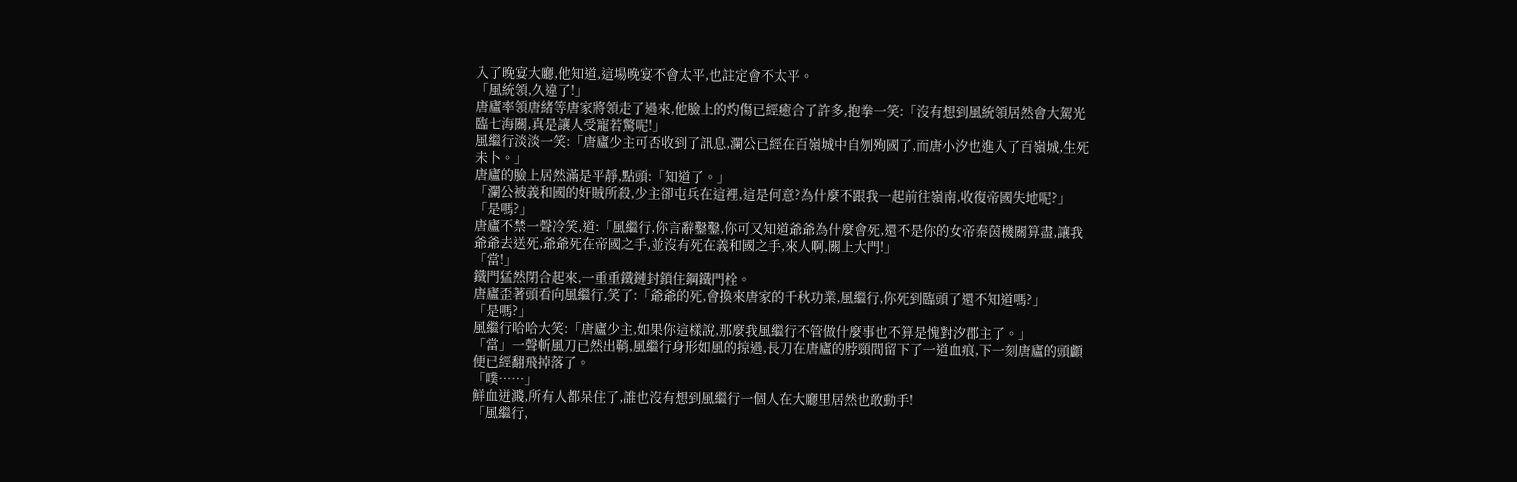入了晚宴大廳,他知道,這場晚宴不會太平,也註定會不太平。
「風統領,久違了!」
唐廬率領唐緒等唐家將領走了過來,他臉上的灼傷已經癒合了許多,抱拳一笑:「沒有想到風統領居然會大駕光臨七海關,真是讓人受寵若驚呢!」
風繼行淡淡一笑:「唐廬少主可否收到了訊息,瀾公已經在百嶺城中自刎殉國了,而唐小汐也進入了百嶺城,生死未卜。」
唐廬的臉上居然滿是平靜,點頭:「知道了。」
「瀾公被義和國的奸賊所殺,少主卻屯兵在這裡,這是何意?為什麼不跟我一起前往嶺南,收復帝國失地呢?」
「是嗎?」
唐廬不禁一聲冷笑,道:「風繼行,你言辭鑿鑿,你可又知道爺爺為什麼會死,還不是你的女帝秦茵機關算盡,讓我爺爺去送死,爺爺死在帝國之手,並沒有死在義和國之手,來人啊,關上大門!」
「當!」
鐵門猛然閉合起來,一重重鐵鏈封鎖住鋼鐵門栓。
唐廬歪著頭看向風繼行,笑了:「爺爺的死,會換來唐家的千秋功業,風繼行,你死到臨頭了還不知道嗎?」
「是嗎?」
風繼行哈哈大笑:「唐廬少主,如果你這樣說,那麼我風繼行不管做什麼事也不算是愧對汐郡主了。」
「當」一聲斬風刀已然出鞘,風繼行身形如風的掠過,長刀在唐廬的脖頸間留下了一道血痕,下一刻唐廬的頭顱便已經翻飛掉落了。
「噗……」
鮮血迸濺,所有人都呆住了,誰也沒有想到風繼行一個人在大廳里居然也敢動手!
「風繼行,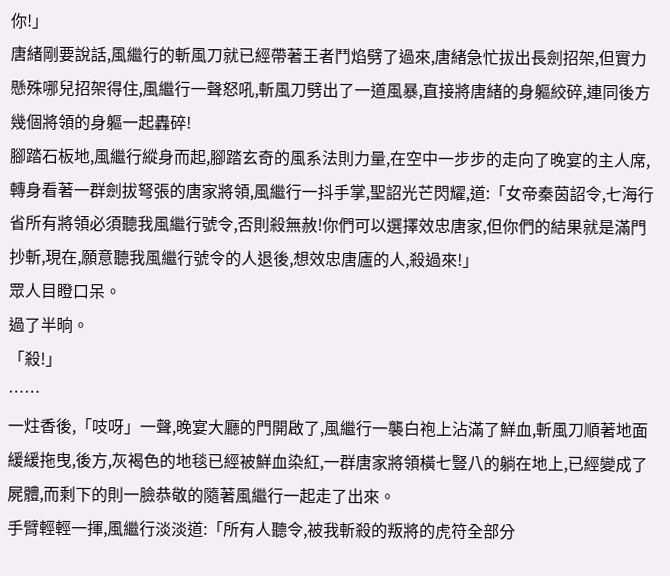你!」
唐緒剛要說話,風繼行的斬風刀就已經帶著王者鬥焰劈了過來,唐緒急忙拔出長劍招架,但實力懸殊哪兒招架得住,風繼行一聲怒吼,斬風刀劈出了一道風暴,直接將唐緒的身軀絞碎,連同後方幾個將領的身軀一起轟碎!
腳踏石板地,風繼行縱身而起,腳踏玄奇的風系法則力量,在空中一步步的走向了晚宴的主人席,轉身看著一群劍拔弩張的唐家將領,風繼行一抖手掌,聖詔光芒閃耀,道:「女帝秦茵詔令,七海行省所有將領必須聽我風繼行號令,否則殺無赦!你們可以選擇效忠唐家,但你們的結果就是滿門抄斬,現在,願意聽我風繼行號令的人退後,想效忠唐廬的人,殺過來!」
眾人目瞪口呆。
過了半晌。
「殺!」
……
一炷香後,「吱呀」一聲,晚宴大廳的門開啟了,風繼行一襲白袍上沾滿了鮮血,斬風刀順著地面緩緩拖曳,後方,灰褐色的地毯已經被鮮血染紅,一群唐家將領橫七豎八的躺在地上,已經變成了屍體,而剩下的則一臉恭敬的隨著風繼行一起走了出來。
手臂輕輕一揮,風繼行淡淡道:「所有人聽令,被我斬殺的叛將的虎符全部分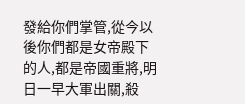發給你們掌管,從今以後你們都是女帝殿下的人,都是帝國重將,明日一早大軍出關,殺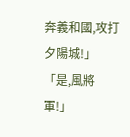奔義和國,攻打夕陽城!」
「是,風將軍!」